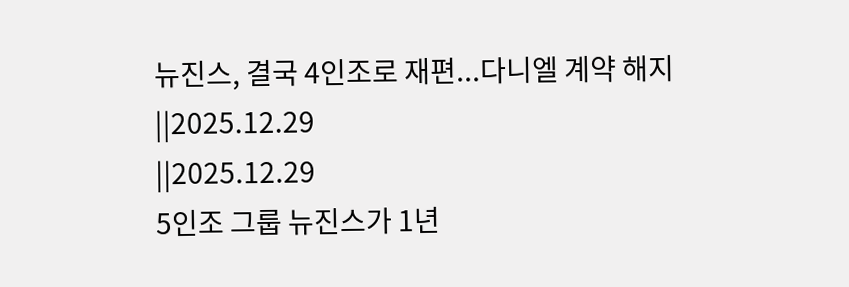뉴진스, 결국 4인조로 재편...다니엘 계약 해지
||2025.12.29
||2025.12.29
5인조 그룹 뉴진스가 1년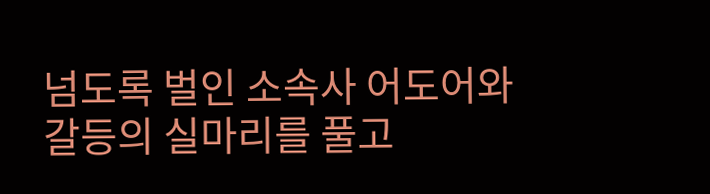넘도록 벌인 소속사 어도어와 갈등의 실마리를 풀고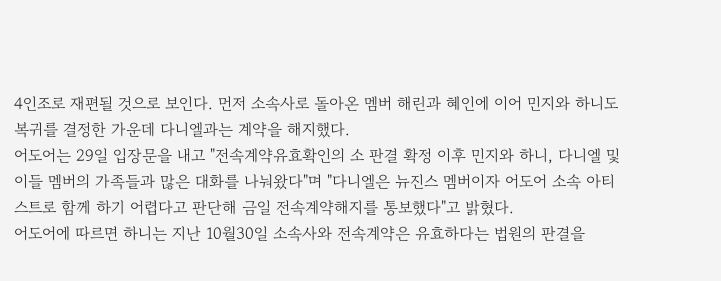4인조로 재편될 것으로 보인다. 먼저 소속사로 돌아온 멤버 해린과 혜인에 이어 민지와 하니도 복귀를 결정한 가운데 다니엘과는 계약을 해지했다.
어도어는 29일 입장문을 내고 "전속계약유효확인의 소 판결 확정 이후 민지와 하니, 다니엘 및 이들 멤버의 가족들과 많은 대화를 나눠왔다"며 "다니엘은 뉴진스 멤버이자 어도어 소속 아티스트로 함께 하기 어렵다고 판단해 금일 전속계약해지를 통보했다"고 밝혔다.
어도어에 따르면 하니는 지난 10월30일 소속사와 전속계약은 유효하다는 법원의 판결을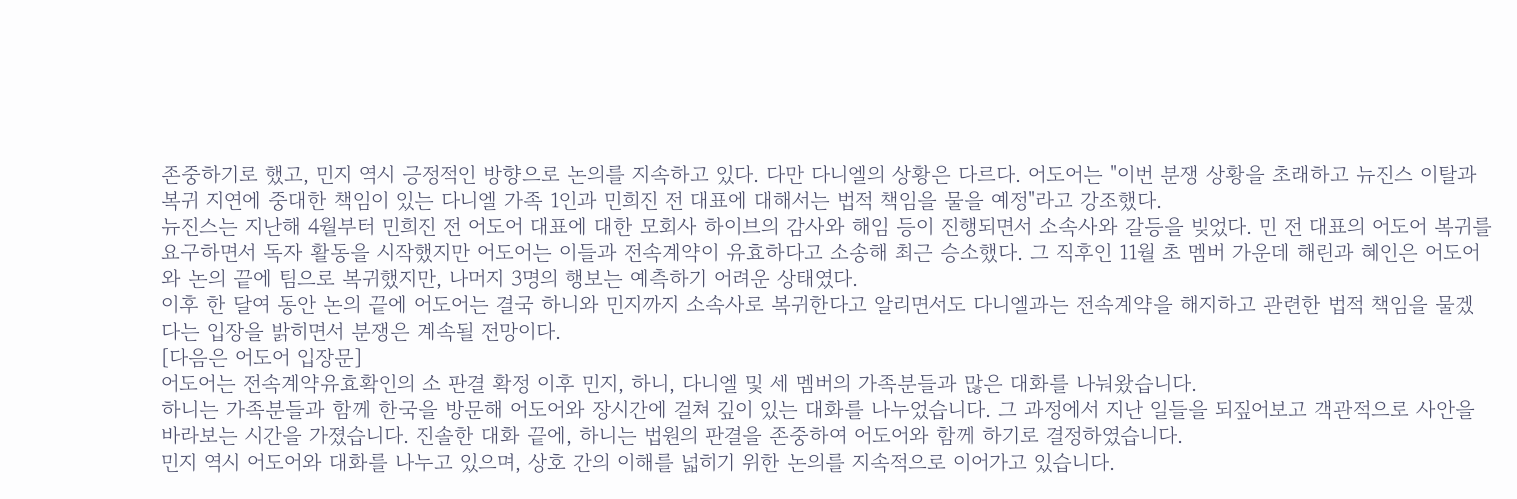존중하기로 했고, 민지 역시 긍정적인 방향으로 논의를 지속하고 있다. 다만 다니엘의 상황은 다르다. 어도어는 "이번 분쟁 상황을 초래하고 뉴진스 이탈과 복귀 지연에 중대한 책임이 있는 다니엘 가족 1인과 민희진 전 대표에 대해서는 법적 책임을 물을 예정"라고 강조했다.
뉴진스는 지난해 4월부터 민희진 전 어도어 대표에 대한 모회사 하이브의 감사와 해임 등이 진행되면서 소속사와 갈등을 빚었다. 민 전 대표의 어도어 복귀를 요구하면서 독자 활동을 시작했지만 어도어는 이들과 전속계약이 유효하다고 소송해 최근 승소했다. 그 직후인 11월 초 멤버 가운데 해린과 혜인은 어도어와 논의 끝에 팀으로 복귀했지만, 나머지 3명의 행보는 예측하기 어려운 상태였다.
이후 한 달여 동안 논의 끝에 어도어는 결국 하니와 민지까지 소속사로 복귀한다고 알리면서도 다니엘과는 전속계약을 해지하고 관련한 법적 책임을 물겠다는 입장을 밝히면서 분쟁은 계속될 전망이다.
[다음은 어도어 입장문]
어도어는 전속계약유효확인의 소 판결 확정 이후 민지, 하니, 다니엘 및 세 멤버의 가족분들과 많은 대화를 나눠왔습니다.
하니는 가족분들과 함께 한국을 방문해 어도어와 장시간에 걸쳐 깊이 있는 대화를 나누었습니다. 그 과정에서 지난 일들을 되짚어보고 객관적으로 사안을 바라보는 시간을 가졌습니다. 진솔한 대화 끝에, 하니는 법원의 판결을 존중하여 어도어와 함께 하기로 결정하였습니다.
민지 역시 어도어와 대화를 나누고 있으며, 상호 간의 이해를 넓히기 위한 논의를 지속적으로 이어가고 있습니다.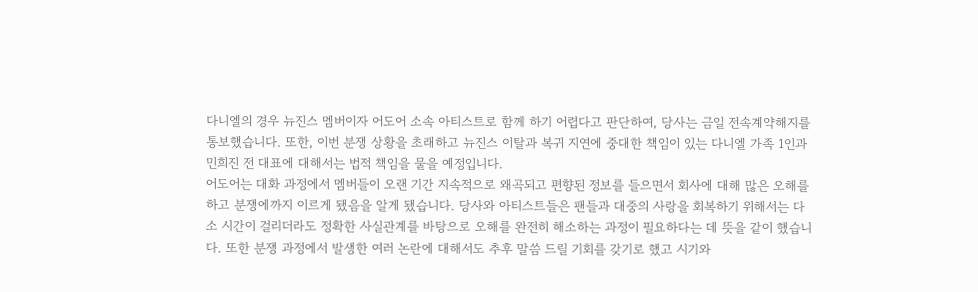다니엘의 경우 뉴진스 멤버이자 어도어 소속 아티스트로 함께 하기 어렵다고 판단하여, 당사는 금일 전속계약해지를 통보했습니다. 또한, 이번 분쟁 상황을 초래하고 뉴진스 이탈과 복귀 지연에 중대한 책임이 있는 다니엘 가족 1인과 민희진 전 대표에 대해서는 법적 책임을 물을 예정입니다.
어도어는 대화 과정에서 멤버들이 오랜 기간 지속적으로 왜곡되고 편향된 정보를 들으면서 회사에 대해 많은 오해를 하고 분쟁에까지 이르게 됐음을 알게 됐습니다. 당사와 아티스트들은 팬들과 대중의 사랑을 회복하기 위해서는 다소 시간이 걸리더라도 정확한 사실관계를 바탕으로 오해를 완전히 해소하는 과정이 필요하다는 데 뜻을 같이 했습니다. 또한 분쟁 과정에서 발생한 여러 논란에 대해서도 추후 말씀 드릴 기회를 갖기로 했고 시기와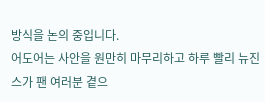방식을 논의 중입니다.
어도어는 사안을 원만히 마무리하고 하루 빨리 뉴진스가 팬 여러분 곁으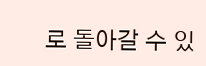로 돌아갈 수 있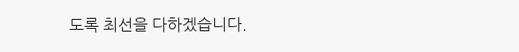도록 최선을 다하겠습니다.